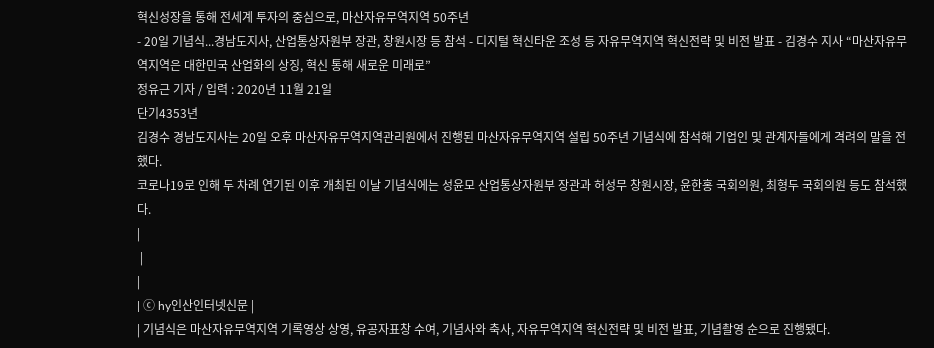혁신성장을 통해 전세계 투자의 중심으로, 마산자유무역지역 50주년
- 20일 기념식...경남도지사, 산업통상자원부 장관, 창원시장 등 참석 - 디지털 혁신타운 조성 등 자유무역지역 혁신전략 및 비전 발표 - 김경수 지사 “마산자유무역지역은 대한민국 산업화의 상징, 혁신 통해 새로운 미래로”
정유근 기자 / 입력 : 2020년 11월 21일
단기4353년
김경수 경남도지사는 20일 오후 마산자유무역지역관리원에서 진행된 마산자유무역지역 설립 50주년 기념식에 참석해 기업인 및 관계자들에게 격려의 말을 전했다.
코로나19로 인해 두 차례 연기된 이후 개최된 이날 기념식에는 성윤모 산업통상자원부 장관과 허성무 창원시장, 윤한홍 국회의원, 최형두 국회의원 등도 참석했다.
|
 |
|
| ⓒ hy인산인터넷신문 |
| 기념식은 마산자유무역지역 기록영상 상영, 유공자표창 수여, 기념사와 축사, 자유무역지역 혁신전략 및 비전 발표, 기념촬영 순으로 진행됐다.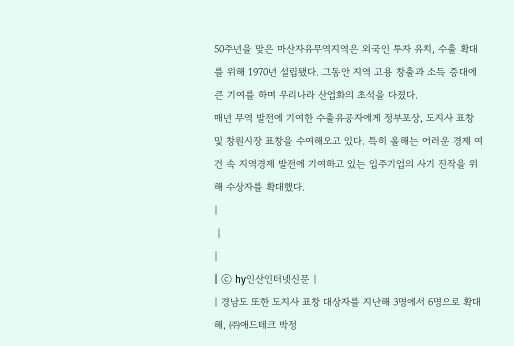50주년을 맞은 마산자유무역지역은 외국인 투자 유치, 수출 확대를 위해 1970년 설립됐다. 그동안 지역 고용 창출과 소득 증대에 큰 기여를 하며 우리나라 산업화의 초석을 다졌다.
매년 무역 발전에 기여한 수출유공자에게 정부포상, 도지사 표창 및 창원시장 표창을 수여해오고 있다. 특히 올해는 어러운 경제 여건 속 지역경제 발전에 기여하고 있는 입주기업의 사기 진작을 위해 수상자를 확대했다.
|
 |
|
| ⓒ hy인산인터넷신문 |
| 경남도 또한 도지사 표창 대상자를 지난해 3명에서 6명으로 확대해, ㈜애드테크 박정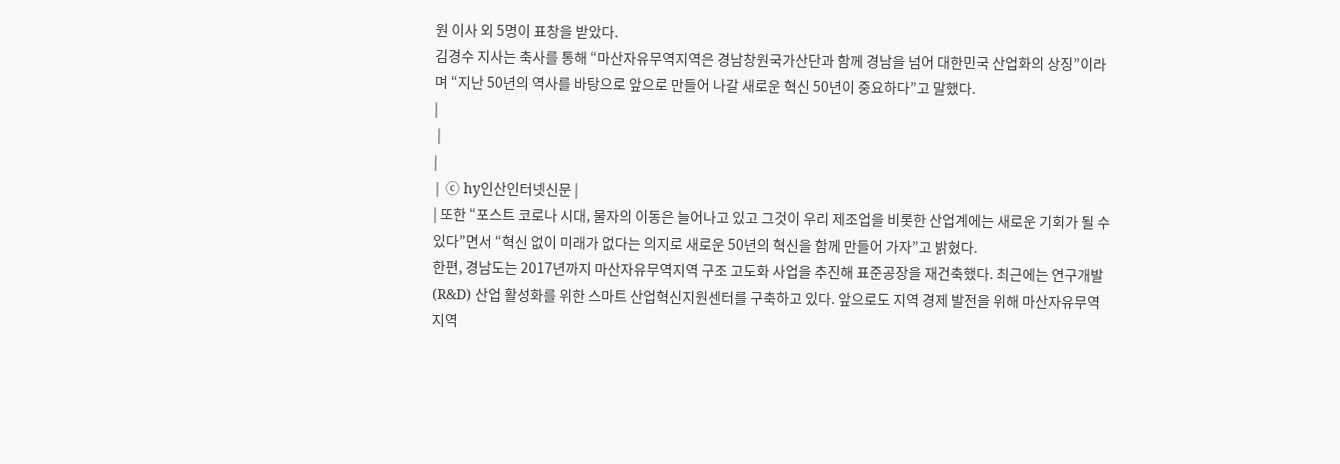원 이사 외 5명이 표창을 받았다.
김경수 지사는 축사를 통해 “마산자유무역지역은 경남창원국가산단과 함께 경남을 넘어 대한민국 산업화의 상징”이라며 “지난 50년의 역사를 바탕으로 앞으로 만들어 나갈 새로운 혁신 50년이 중요하다”고 말했다.
|
 |
|
| ⓒ hy인산인터넷신문 |
| 또한 “포스트 코로나 시대, 물자의 이동은 늘어나고 있고 그것이 우리 제조업을 비롯한 산업계에는 새로운 기회가 될 수 있다”면서 “혁신 없이 미래가 없다는 의지로 새로운 50년의 혁신을 함께 만들어 가자”고 밝혔다.
한편, 경남도는 2017년까지 마산자유무역지역 구조 고도화 사업을 추진해 표준공장을 재건축했다. 최근에는 연구개발(R&D) 산업 활성화를 위한 스마트 산업혁신지원센터를 구축하고 있다. 앞으로도 지역 경제 발전을 위해 마산자유무역지역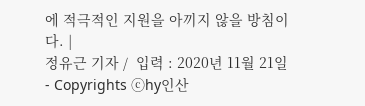에 적극적인 지원을 아끼지 않을 방침이다. |
정유근 기자 /  입력 : 2020년 11월 21일
- Copyrights ⓒhy인산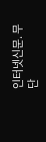인터넷신문. 무단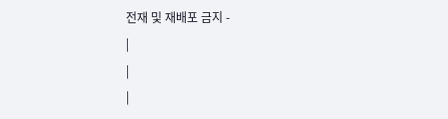전재 및 재배포 금지 -
|
|
|